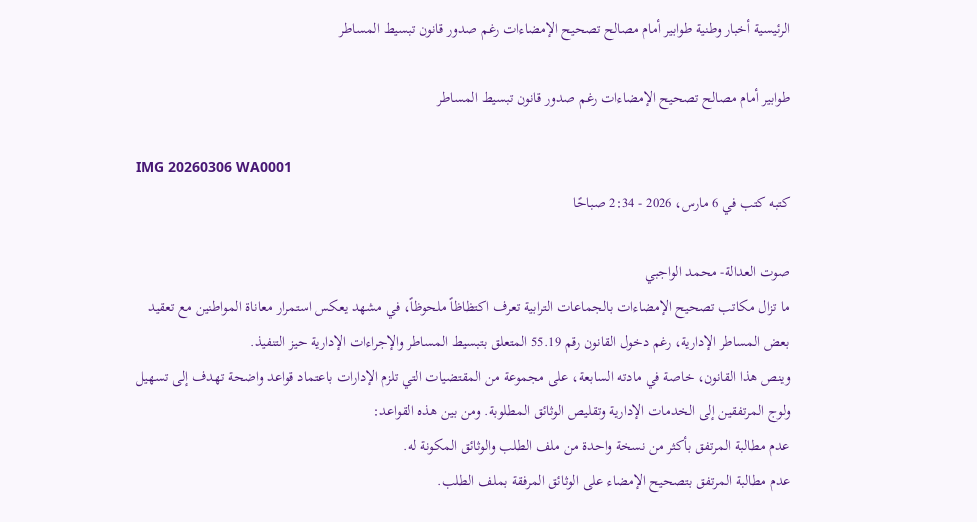الرئيسية أخبار وطنية طوابير أمام مصالح تصحيح الإمضاءات رغم صدور قانون تبسيط المساطر

طوابير أمام مصالح تصحيح الإمضاءات رغم صدور قانون تبسيط المساطر

IMG 20260306 WA0001
كتبه كتب في 6 مارس، 2026 - 2:34 صباحًا

صوت العدالة- محمد الواجبي
ما تزال مكاتب تصحيح الإمضاءات بالجماعات الترابية تعرف اكتظاظاً ملحوظاً، في مشهد يعكس استمرار معاناة المواطنين مع تعقيد بعض المساطر الإدارية، رغم دخول القانون رقم 55.19 المتعلق بتبسيط المساطر والإجراءات الإدارية حيز التنفيذ.
وينص هذا القانون، خاصة في مادته السابعة، على مجموعة من المقتضيات التي تلزم الإدارات باعتماد قواعد واضحة تهدف إلى تسهيل ولوج المرتفقين إلى الخدمات الإدارية وتقليص الوثائق المطلوبة. ومن بين هذه القواعد:
عدم مطالبة المرتفق بأكثر من نسخة واحدة من ملف الطلب والوثائق المكونة له.
عدم مطالبة المرتفق بتصحيح الإمضاء على الوثائق المرفقة بملف الطلب.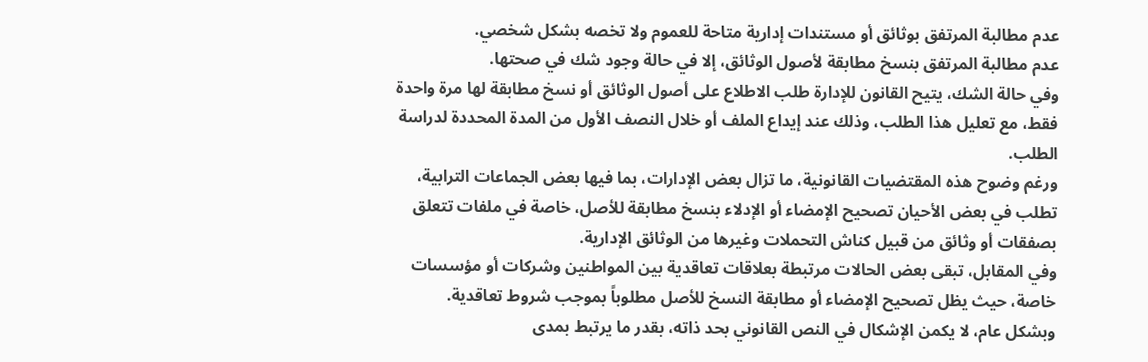عدم مطالبة المرتفق بوثائق أو مستندات إدارية متاحة للعموم ولا تخصه بشكل شخصي.
عدم مطالبة المرتفق بنسخ مطابقة لأصول الوثائق، إلا في حالة وجود شك في صحتها.
وفي حالة الشك، يتيح القانون للإدارة طلب الاطلاع على أصول الوثائق أو نسخ مطابقة لها مرة واحدة فقط، مع تعليل هذا الطلب، وذلك عند إيداع الملف أو خلال النصف الأول من المدة المحددة لدراسة الطلب.
ورغم وضوح هذه المقتضيات القانونية، ما تزال بعض الإدارات، بما فيها بعض الجماعات الترابية، تطلب في بعض الأحيان تصحيح الإمضاء أو الإدلاء بنسخ مطابقة للأصل، خاصة في ملفات تتعلق بصفقات أو وثائق من قبيل كناش التحملات وغيرها من الوثائق الإدارية.
وفي المقابل، تبقى بعض الحالات مرتبطة بعلاقات تعاقدية بين المواطنين وشركات أو مؤسسات خاصة، حيث يظل تصحيح الإمضاء أو مطابقة النسخ للأصل مطلوباً بموجب شروط تعاقدية.
وبشكل عام، لا يكمن الإشكال في النص القانوني بحد ذاته، بقدر ما يرتبط بمدى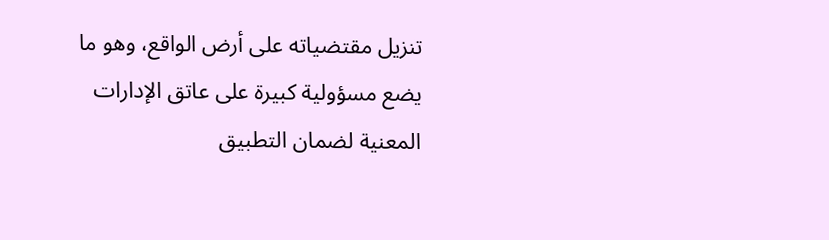تنزيل مقتضياته على أرض الواقع، وهو ما يضع مسؤولية كبيرة على عاتق الإدارات المعنية لضمان التطبيق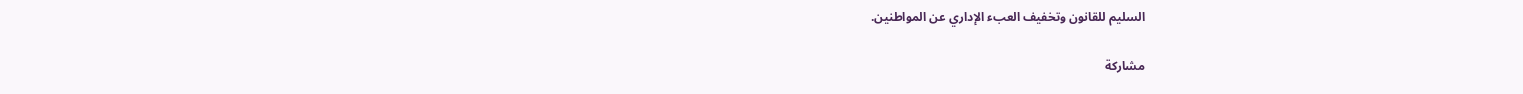السليم للقانون وتخفيف العبء الإداري عن المواطنين.

مشاركة